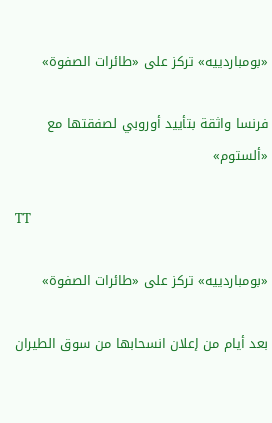«بومباردييه» تركز على «طائرات الصفوة»

فرنسا واثقة بتأييد أوروبي لصفقتها مع «ألستوم»

TT

«بومباردييه» تركز على «طائرات الصفوة»

بعد أيام من إعلان انسحابها من سوق الطيران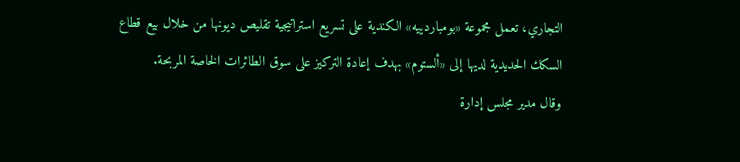التجاري، تعمل مجموعة «بومباردييه» الكندية على تسريع استراتيجية تقليص ديونها من خلال بيع قطاع السكك الحديدية لديها إلى «ألستوم» بهدف إعادة التركيز على سوق الطائرات الخاصة المربحة.
وقال مدير مجلس إدارة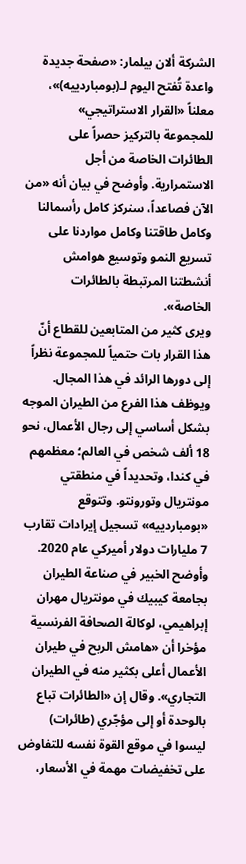الشركة ألان بيلمار: «صفحة جديدة واعدة تُفتح اليوم لـ(بومباردييه)»، معلناً «القرار الاستراتيجي» للمجموعة بالتركيز حصراً على الطائرات الخاصة من أجل الاستمرارية. وأوضح في بيان أنه «من الآن فصاعداً، سنركز كامل رأسمالنا وكامل طاقتنا وكامل مواردنا على تسريع النمو وتوسيع هوامش أنشطتنا المرتبطة بالطائرات الخاصة».
ويرى كثير من المتابعين للقطاع أنّ هذا القرار بات حتمياً للمجموعة نظراً إلى دورها الرائد في هذا المجال. ويوظف هذا الفرع من الطيران الموجه بشكل أساسي إلى رجال الأعمال، نحو 18 ألف شخص في العالم؛ معظمهم في كندا، وتحديداً في منطقتي مونتريال وتورونتو. وتتوقع «بومباردييه» تسجيل إيرادات تقارب 7 مليارات دولار أميركي عام 2020.
وأوضح الخبير في صناعة الطيران بجامعة كيبيك في مونتريال مهران إبراهيمي، لوكالة الصحافة الفرنسية مؤخرا أن «هامش الربح في طيران الأعمال أعلى بكثير منه في الطيران التجاري». وقال إن «الطائرات تباع بالوحدة أو إلى مؤجّري (طائرات) ليسوا في موقع القوة نفسه للتفاوض على تخفيضات مهمة في الأسعار،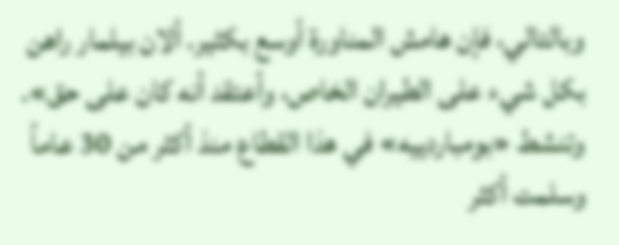وبالتالي، فإن هامش المناورة أوسع بكثير. ألان بيلمار راهن بكل شيء على الطيران الخاص، وأعتقد أنه كان على حق».
وتنشط «بومباردييه» في هذا القطاع منذ أكثر من 30 عاماً وسلمت أكثر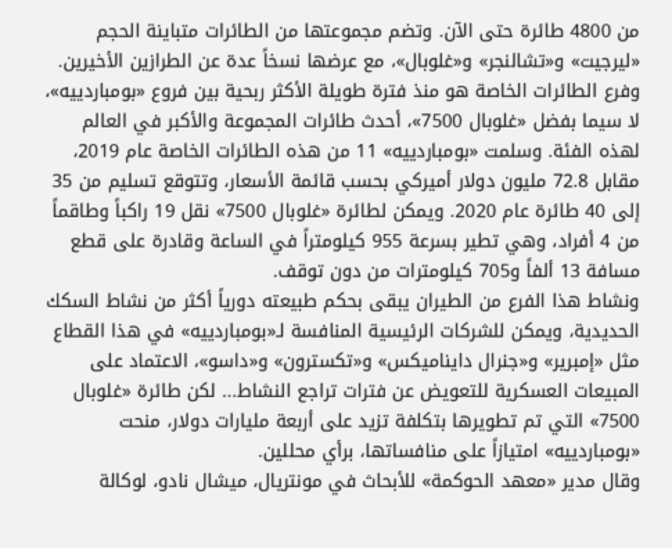من 4800 طائرة حتى الآن. وتضم مجموعتها من الطائرات متباينة الحجم «ليرجيت» و«تشالنجر» و«غلوبال»، مع عرضها نسخاً عدة عن الطرازين الأخيرين.
وفرع الطائرات الخاصة هو منذ فترة طويلة الأكثر ربحية بين فروع «بومباردييه»، لا سيما بفضل «غلوبال 7500»، أحدث طائرات المجموعة والأكبر في العالم لهذه الفئة. وسلمت «بومباردييه» 11 من هذه الطائرات الخاصة عام 2019، مقابل 72.8 مليون دولار أميركي بحسب قائمة الأسعار، وتتوقع تسليم من 35 إلى 40 طائرة عام 2020. ويمكن لطائرة «غلوبال 7500» نقل 19 راكباً وطاقماً من 4 أفراد، وهي تطير بسرعة 955 كيلومتراً في الساعة وقادرة على قطع مسافة 13 ألفاً و705 كيلومترات من دون توقف.
ونشاط هذا الفرع من الطيران يبقى بحكم طبيعته دورياً أكثر من نشاط السكك الحديدية، ويمكن للشركات الرئيسية المنافسة لـ«بومباردييه» في هذا القطاع مثل «إمبرير» و«جنرال دايناميكس» و«تكسترون» و«داسو»، الاعتماد على المبيعات العسكرية للتعويض عن فترات تراجع النشاط... لكن طائرة «غلوبال 7500» التي تم تطويرها بتكلفة تزيد على أربعة مليارات دولار، منحت «بومباردييه» امتيازاً على منافساتها، برأي محللين.
وقال مدير «معهد الحوكمة» للأبحاث في مونتريال، ميشال نادو، لوكالة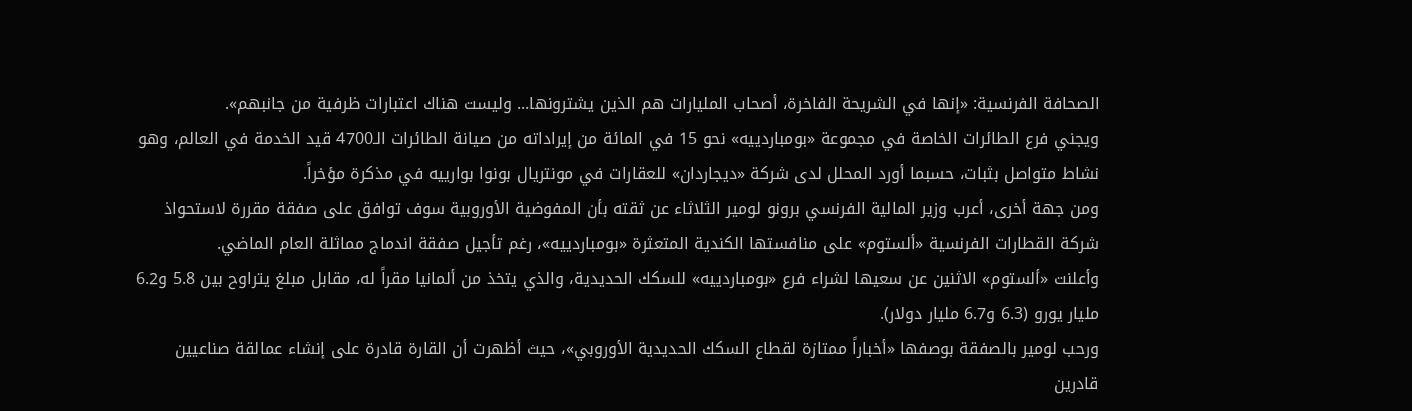الصحافة الفرنسية: «إنها في الشريحة الفاخرة، أصحاب المليارات هم الذين يشترونها... وليست هناك اعتبارات ظرفية من جانبهم».
ويجني فرع الطائرات الخاصة في مجموعة «بومباردييه» نحو 15 في المائة من إيراداته من صيانة الطائرات الـ4700 قيد الخدمة في العالم، وهو نشاط متواصل بثبات، حسبما أورد المحلل لدى شركة «ديجاردان» للعقارات في مونتريال بونوا بوارييه في مذكرة مؤخراً.
ومن جهة أخرى، أعرب وزير المالية الفرنسي برونو لومير الثلاثاء عن ثقته بأن المفوضية الأوروبية سوف توافق على صفقة مقررة لاستحواذ شركة القطارات الفرنسية «ألستوم» على منافستها الكندية المتعثرة «بومباردييه»، رغم تأجيل صفقة اندماج مماثلة العام الماضي.
وأعلنت «ألستوم» الاثنين عن سعيها لشراء فرع «بومباردييه» للسكك الحديدية، والذي يتخذ من ألمانيا مقراً له، مقابل مبلغ يتراوح بين 5.8 و6.2 مليار يورو (6.3 و6.7 مليار دولار).
ورحب لومير بالصفقة بوصفها «أخباراً ممتازة لقطاع السكك الحديدية الأوروبي»، حيث أظهرت أن القارة قادرة على إنشاء عمالقة صناعيين قادرين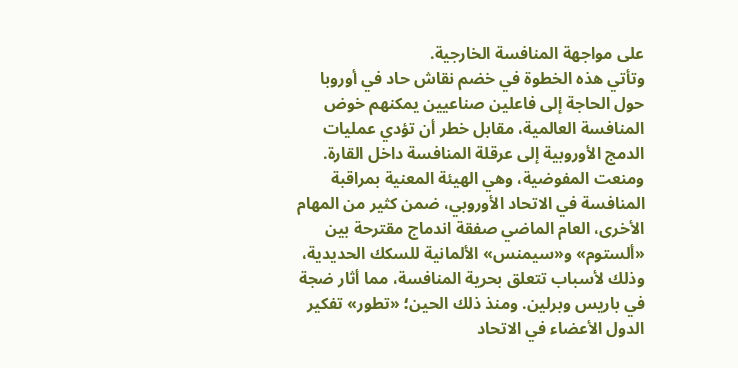على مواجهة المنافسة الخارجية.
وتأتي هذه الخطوة في خضم نقاش حاد في أوروبا حول الحاجة إلى فاعلين صناعيين يمكنهم خوض المنافسة العالمية، مقابل خطر أن تؤدي عمليات الدمج الأوروبية إلى عرقلة المنافسة داخل القارة. ومنعت المفوضية، وهي الهيئة المعنية بمراقبة المنافسة في الاتحاد الأوروبي، ضمن كثير من المهام الأخرى، العام الماضي صفقة اندماج مقترحة بين «ألستوم» و«سيمنس» الألمانية للسكك الحديدية، وذلك لأسباب تتعلق بحرية المنافسة، مما أثار ضجة في باريس وبرلين. ومنذ ذلك الحين؛ «تطور» تفكير الدول الأعضاء في الاتحاد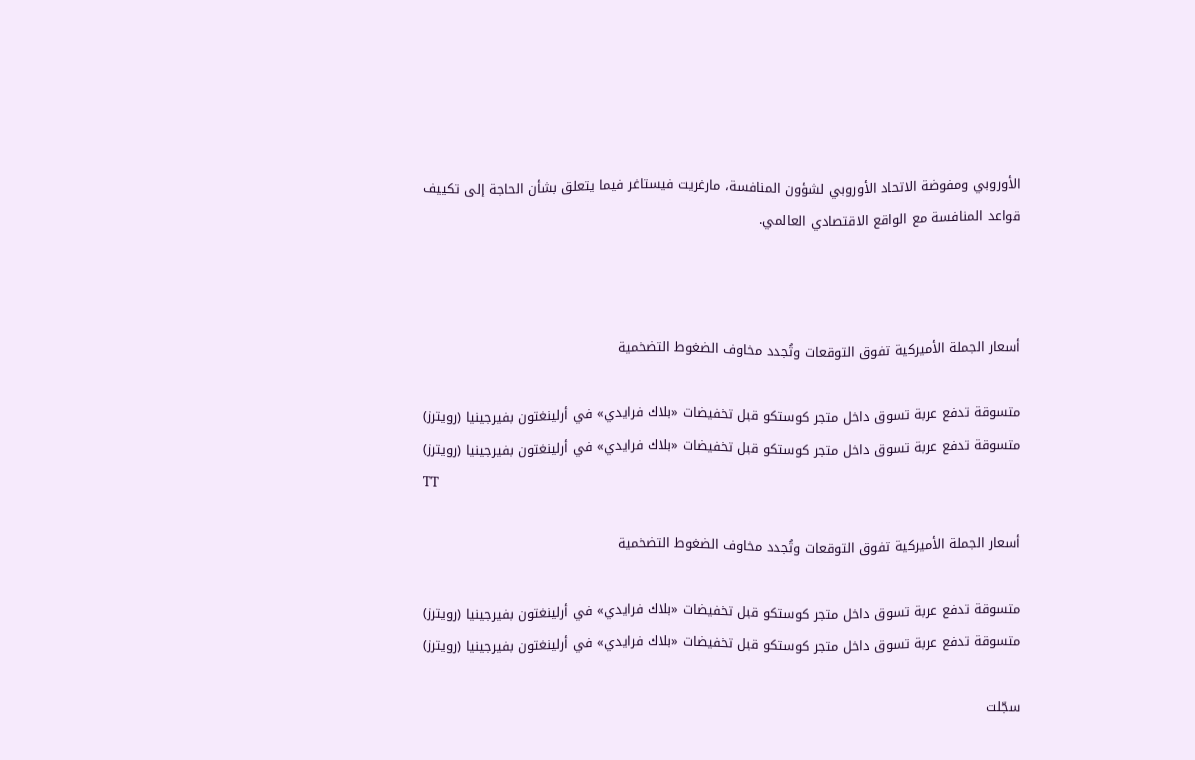الأوروبي ومفوضة الاتحاد الأوروبي لشؤون المنافسة، مارغريت فيستاغر فيما يتعلق بشأن الحاجة إلى تكييف قواعد المنافسة مع الواقع الاقتصادي العالمي.



أسعار الجملة الأميركية تفوق التوقعات وتُجدد مخاوف الضغوط التضخمية

متسوقة تدفع عربة تسوق داخل متجر كوستكو قبل تخفيضات «بلاك فرايدي» في أرلينغتون بفيرجينيا (رويترز)
متسوقة تدفع عربة تسوق داخل متجر كوستكو قبل تخفيضات «بلاك فرايدي» في أرلينغتون بفيرجينيا (رويترز)
TT

أسعار الجملة الأميركية تفوق التوقعات وتُجدد مخاوف الضغوط التضخمية

متسوقة تدفع عربة تسوق داخل متجر كوستكو قبل تخفيضات «بلاك فرايدي» في أرلينغتون بفيرجينيا (رويترز)
متسوقة تدفع عربة تسوق داخل متجر كوستكو قبل تخفيضات «بلاك فرايدي» في أرلينغتون بفيرجينيا (رويترز)

سجّلت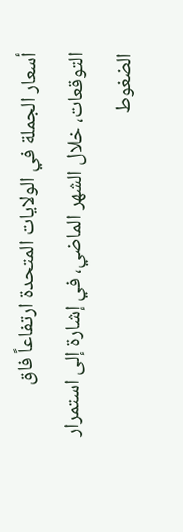أسعار الجملة في الولايات المتحدة ارتفاعاً فاق التوقعات، خلال الشهر الماضي، في إشارة إلى استمرار الضغوط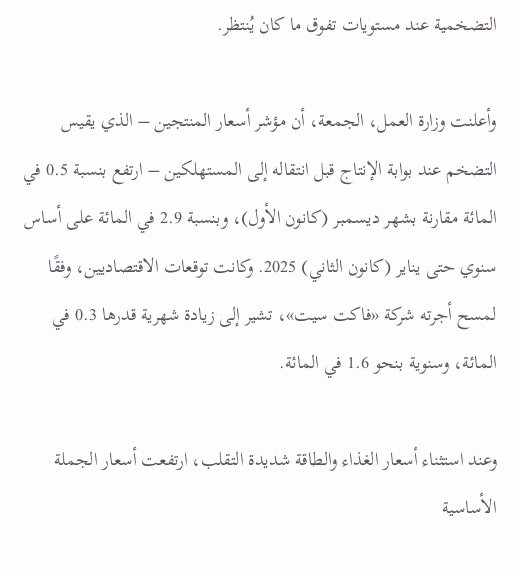التضخمية عند مستويات تفوق ما كان يُنتظر.

وأعلنت وزارة العمل، الجمعة، أن مؤشر أسعار المنتجين – الذي يقيس التضخم عند بوابة الإنتاج قبل انتقاله إلى المستهلكين – ارتفع بنسبة 0.5 في المائة مقارنة بشهر ديسمبر (كانون الأول)، وبنسبة 2.9 في المائة على أساس سنوي حتى يناير (كانون الثاني) 2025. وكانت توقعات الاقتصاديين، وفقًا لمسح أجرته شركة «فاكت سيت»، تشير إلى زيادة شهرية قدرها 0.3 في المائة، وسنوية بنحو 1.6 في المائة.

وعند استثناء أسعار الغذاء والطاقة شديدة التقلب، ارتفعت أسعار الجملة الأساسية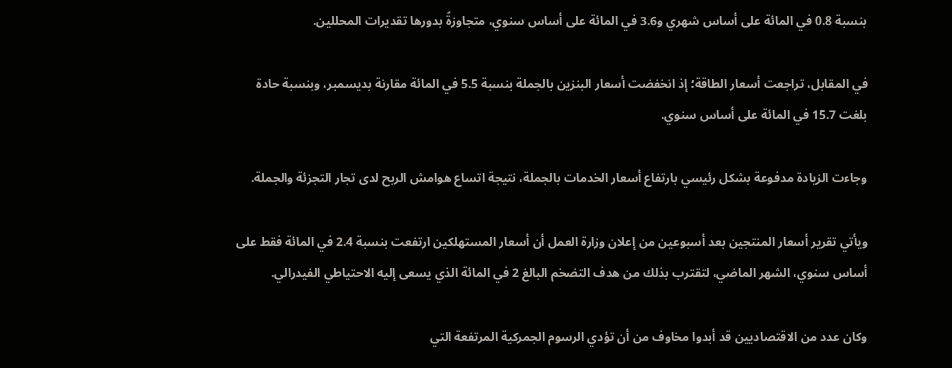بنسبة 0.8 في المائة على أساس شهري و3.6 في المائة على أساس سنوي، متجاوزةً بدورها تقديرات المحللين.

في المقابل، تراجعت أسعار الطاقة؛ إذ انخفضت أسعار البنزين بالجملة بنسبة 5.5 في المائة مقارنة بديسمبر، وبنسبة حادة بلغت 15.7 في المائة على أساس سنوي.

وجاءت الزيادة مدفوعة بشكل رئيسي بارتفاع أسعار الخدمات بالجملة، نتيجة اتساع هوامش الربح لدى تجار التجزئة والجملة.

ويأتي تقرير أسعار المنتجين بعد أسبوعين من إعلان وزارة العمل أن أسعار المستهلكين ارتفعت بنسبة 2.4 في المائة فقط على أساس سنوي، الشهر الماضي، لتقترب بذلك من هدف التضخم البالغ 2 في المائة الذي يسعى إليه الاحتياطي الفيدرالي.

وكان عدد من الاقتصاديين قد أبدوا مخاوف من أن تؤدي الرسوم الجمركية المرتفعة التي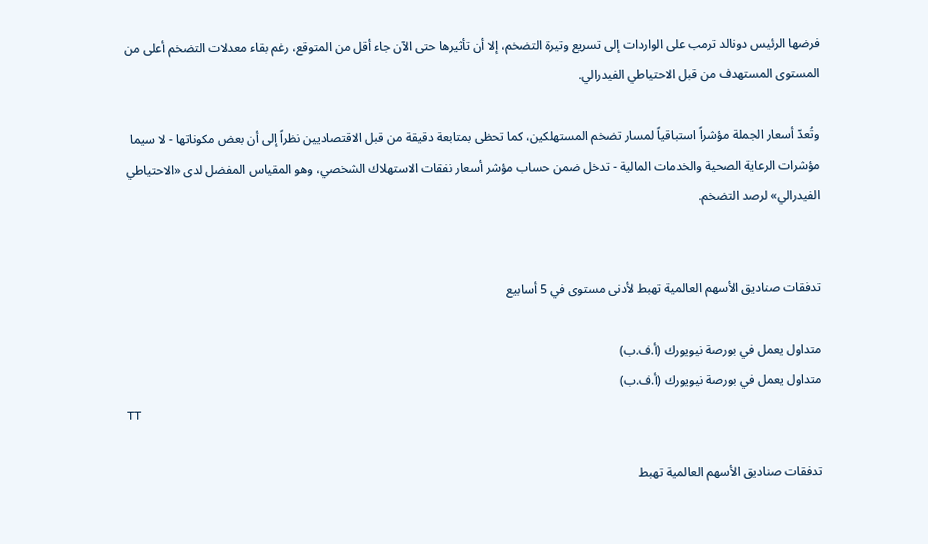فرضها الرئيس دونالد ترمب على الواردات إلى تسريع وتيرة التضخم، إلا أن تأثيرها حتى الآن جاء أقل من المتوقع، رغم بقاء معدلات التضخم أعلى من المستوى المستهدف من قبل الاحتياطي الفيدرالي.

وتُعدّ أسعار الجملة مؤشراً استباقياً لمسار تضخم المستهلكين، كما تحظى بمتابعة دقيقة من قبل الاقتصاديين نظراً إلى أن بعض مكوناتها - لا سيما مؤشرات الرعاية الصحية والخدمات المالية - تدخل ضمن حساب مؤشر أسعار نفقات الاستهلاك الشخصي، وهو المقياس المفضل لدى «الاحتياطي الفيدرالي» لرصد التضخم.


تدفقات صناديق الأسهم العالمية تهبط لأدنى مستوى في 5 أسابيع

متداول يعمل في بورصة نيويورك (أ.ف.ب)
متداول يعمل في بورصة نيويورك (أ.ف.ب)
TT

تدفقات صناديق الأسهم العالمية تهبط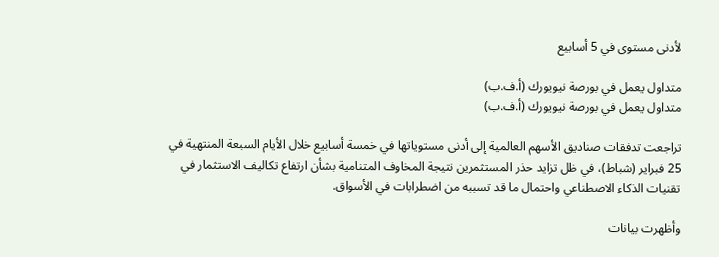لأدنى مستوى في 5 أسابيع

متداول يعمل في بورصة نيويورك (أ.ف.ب)
متداول يعمل في بورصة نيويورك (أ.ف.ب)

تراجعت تدفقات صناديق الأسهم العالمية إلى أدنى مستوياتها في خمسة أسابيع خلال الأيام السبعة المنتهية في 25 فبراير (شباط)، في ظل تزايد حذر المستثمرين نتيجة المخاوف المتنامية بشأن ارتفاع تكاليف الاستثمار في تقنيات الذكاء الاصطناعي واحتمال ما قد تسببه من اضطرابات في الأسواق.

وأظهرت بيانات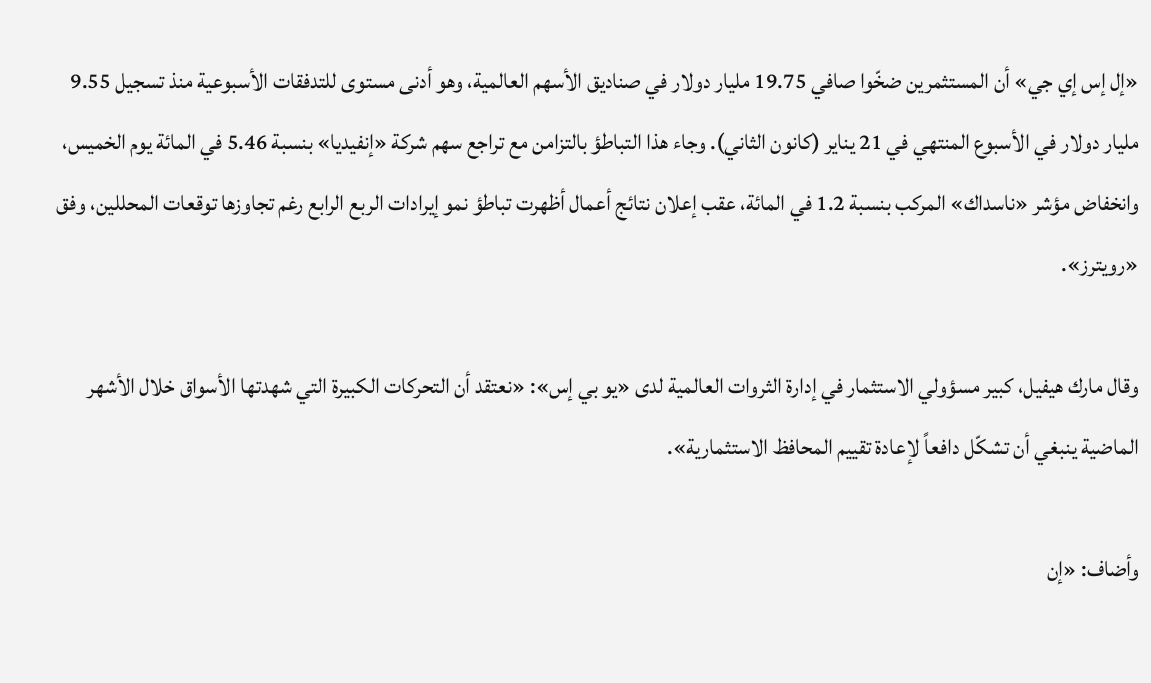«إل إس إي جي» أن المستثمرين ضخّوا صافي 19.75 مليار دولار في صناديق الأسهم العالمية، وهو أدنى مستوى للتدفقات الأسبوعية منذ تسجيل 9.55 مليار دولار في الأسبوع المنتهي في 21 يناير (كانون الثاني). وجاء هذا التباطؤ بالتزامن مع تراجع سهم شركة «إنفيديا» بنسبة 5.46 في المائة يوم الخميس، وانخفاض مؤشر «ناسداك» المركب بنسبة 1.2 في المائة، عقب إعلان نتائج أعمال أظهرت تباطؤ نمو إيرادات الربع الرابع رغم تجاوزها توقعات المحللين، وفق «رويترز».

وقال مارك هيفيل، كبير مسؤولي الاستثمار في إدارة الثروات العالمية لدى «يو بي إس»: «نعتقد أن التحركات الكبيرة التي شهدتها الأسواق خلال الأشهر الماضية ينبغي أن تشكّل دافعاً لإعادة تقييم المحافظ الاستثمارية».

وأضاف: «إن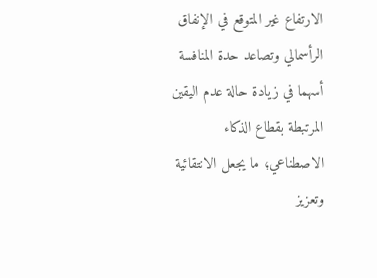الارتفاع غير المتوقع في الإنفاق الرأسمالي وتصاعد حدة المنافسة أسهما في زيادة حالة عدم اليقين المرتبطة بقطاع الذكاء الاصطناعي؛ ما يجعل الانتقائية وتعزيز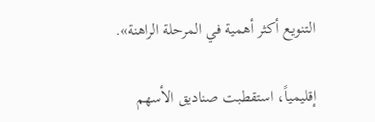التنويع أكثر أهمية في المرحلة الراهنة».

إقليمياً، استقطبت صناديق الأسهم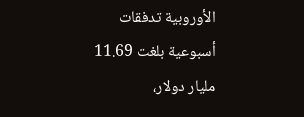الأوروبية تدفقات أسبوعية بلغت 11.69 مليار دولار،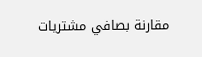مقارنة بصافي مشتريات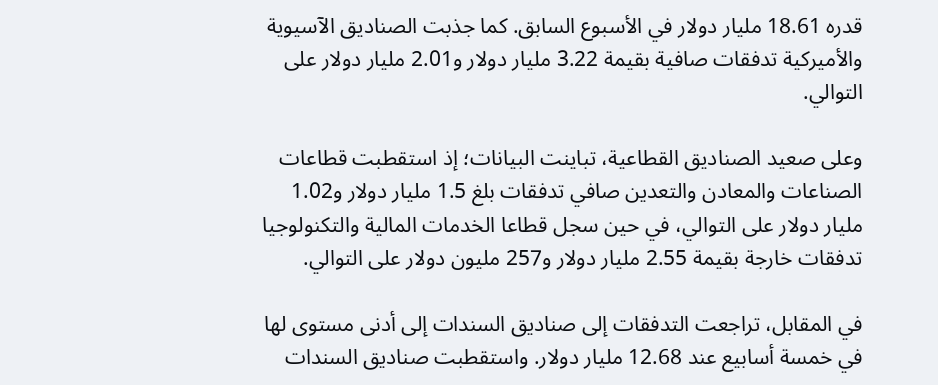قدره 18.61 مليار دولار في الأسبوع السابق. كما جذبت الصناديق الآسيوية والأميركية تدفقات صافية بقيمة 3.22 مليار دولار و2.01 مليار دولار على التوالي.

وعلى صعيد الصناديق القطاعية، تباينت البيانات؛ إذ استقطبت قطاعات الصناعات والمعادن والتعدين صافي تدفقات بلغ 1.5 مليار دولار و1.02 مليار دولار على التوالي، في حين سجل قطاعا الخدمات المالية والتكنولوجيا تدفقات خارجة بقيمة 2.55 مليار دولار و257 مليون دولار على التوالي.

في المقابل، تراجعت التدفقات إلى صناديق السندات إلى أدنى مستوى لها في خمسة أسابيع عند 12.68 مليار دولار. واستقطبت صناديق السندات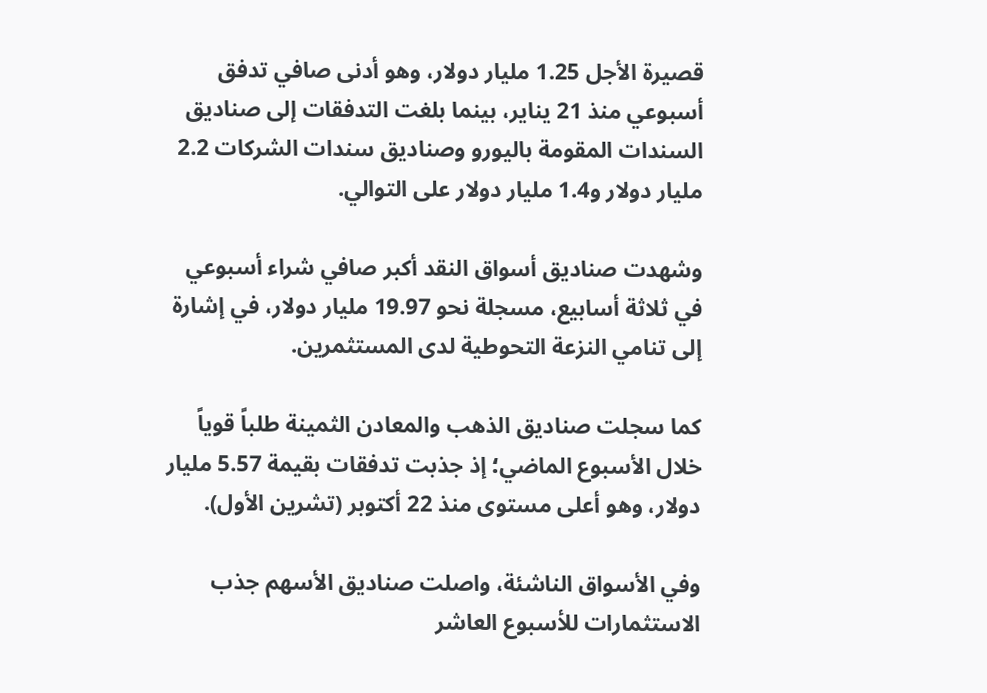قصيرة الأجل 1.25 مليار دولار، وهو أدنى صافي تدفق أسبوعي منذ 21 يناير، بينما بلغت التدفقات إلى صناديق السندات المقومة باليورو وصناديق سندات الشركات 2.2 مليار دولار و1.4 مليار دولار على التوالي.

وشهدت صناديق أسواق النقد أكبر صافي شراء أسبوعي في ثلاثة أسابيع، مسجلة نحو 19.97 مليار دولار، في إشارة إلى تنامي النزعة التحوطية لدى المستثمرين.

كما سجلت صناديق الذهب والمعادن الثمينة طلباً قوياً خلال الأسبوع الماضي؛ إذ جذبت تدفقات بقيمة 5.57 مليار دولار، وهو أعلى مستوى منذ 22 أكتوبر (تشرين الأول).

وفي الأسواق الناشئة، واصلت صناديق الأسهم جذب الاستثمارات للأسبوع العاشر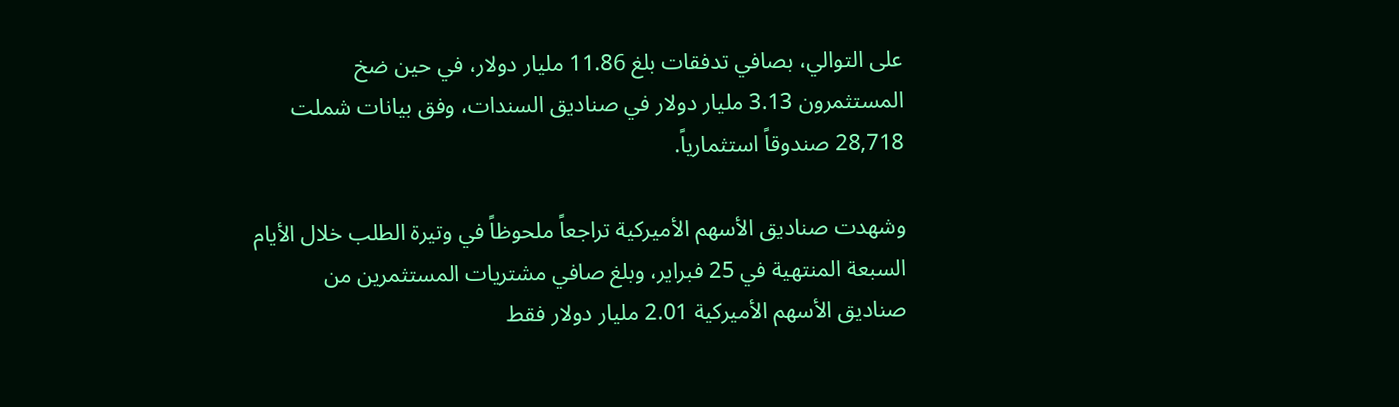على التوالي، بصافي تدفقات بلغ 11.86 مليار دولار، في حين ضخ المستثمرون 3.13 مليار دولار في صناديق السندات، وفق بيانات شملت 28,718 صندوقاً استثمارياً.

وشهدت صناديق الأسهم الأميركية تراجعاً ملحوظاً في وتيرة الطلب خلال الأيام السبعة المنتهية في 25 فبراير، وبلغ صافي مشتريات المستثمرين من صناديق الأسهم الأميركية 2.01 مليار دولار فقط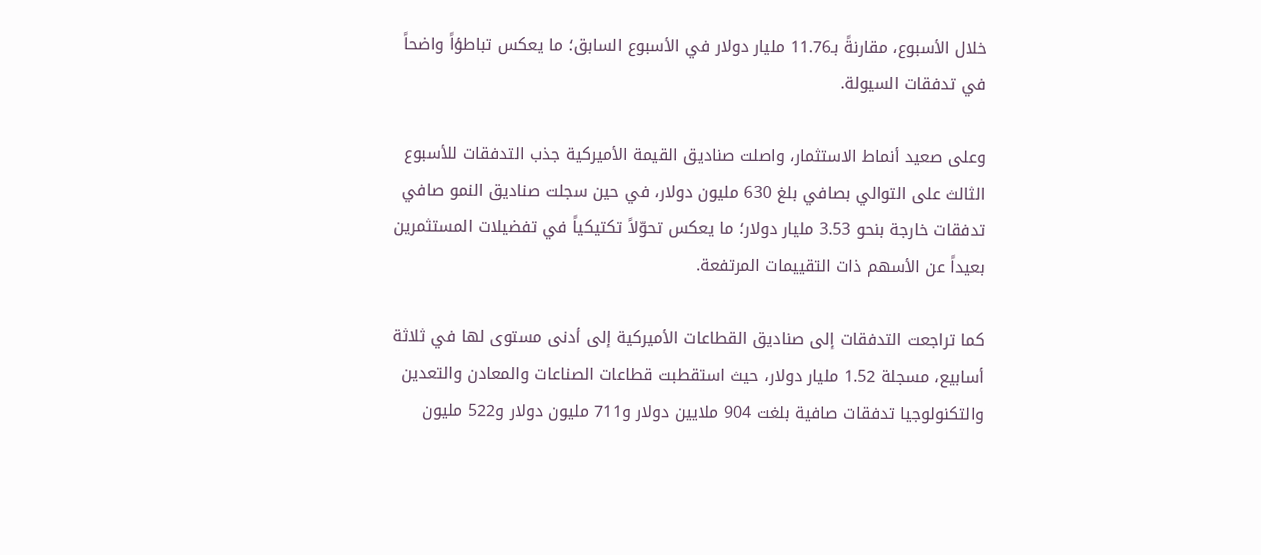خلال الأسبوع، مقارنةً بـ11.76 مليار دولار في الأسبوع السابق؛ ما يعكس تباطؤاً واضحاً في تدفقات السيولة.

وعلى صعيد أنماط الاستثمار، واصلت صناديق القيمة الأميركية جذب التدفقات للأسبوع الثالث على التوالي بصافي بلغ 630 مليون دولار، في حين سجلت صناديق النمو صافي تدفقات خارجة بنحو 3.53 مليار دولار؛ ما يعكس تحوّلاً تكتيكياً في تفضيلات المستثمرين بعيداً عن الأسهم ذات التقييمات المرتفعة.

كما تراجعت التدفقات إلى صناديق القطاعات الأميركية إلى أدنى مستوى لها في ثلاثة أسابيع، مسجلة 1.52 مليار دولار، حيث استقطبت قطاعات الصناعات والمعادن والتعدين والتكنولوجيا تدفقات صافية بلغت 904 ملايين دولار و711 مليون دولار و522 مليون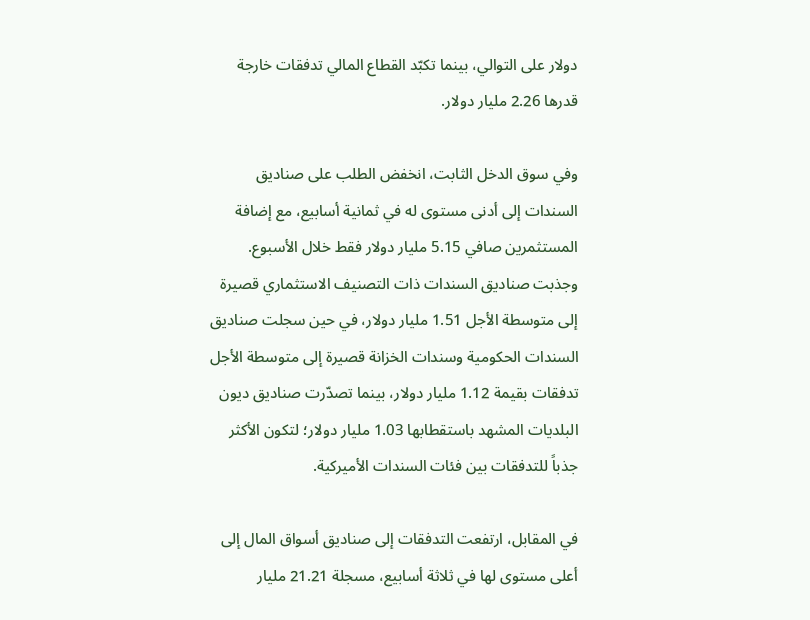دولار على التوالي، بينما تكبّد القطاع المالي تدفقات خارجة قدرها 2.26 مليار دولار.

وفي سوق الدخل الثابت، انخفض الطلب على صناديق السندات إلى أدنى مستوى له في ثمانية أسابيع، مع إضافة المستثمرين صافي 5.15 مليار دولار فقط خلال الأسبوع. وجذبت صناديق السندات ذات التصنيف الاستثماري قصيرة إلى متوسطة الأجل 1.51 مليار دولار، في حين سجلت صناديق السندات الحكومية وسندات الخزانة قصيرة إلى متوسطة الأجل تدفقات بقيمة 1.12 مليار دولار، بينما تصدّرت صناديق ديون البلديات المشهد باستقطابها 1.03 مليار دولار؛ لتكون الأكثر جذباً للتدفقات بين فئات السندات الأميركية.

في المقابل، ارتفعت التدفقات إلى صناديق أسواق المال إلى أعلى مستوى لها في ثلاثة أسابيع، مسجلة 21.21 مليار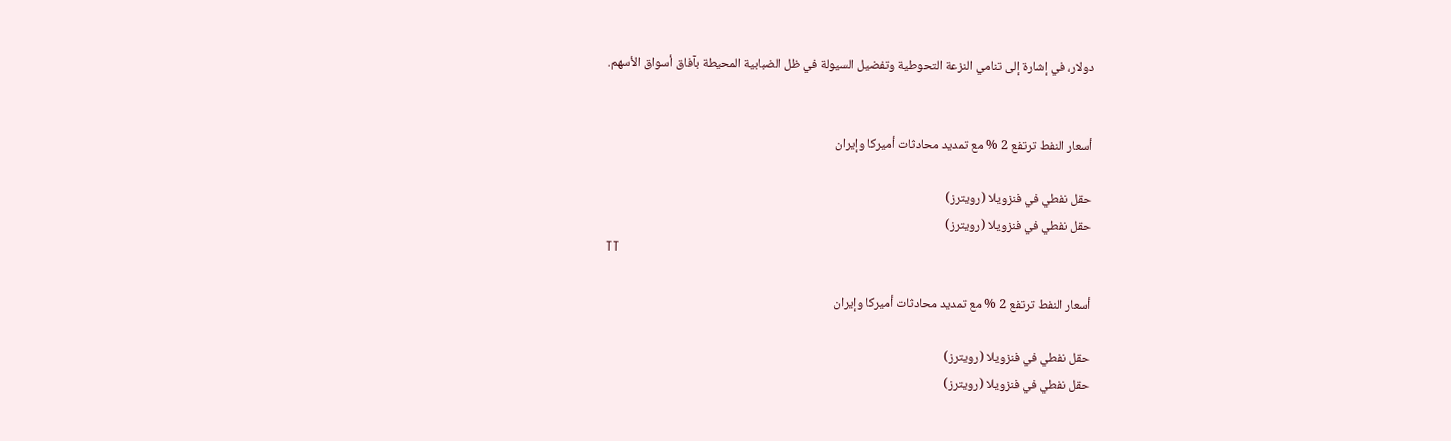دولار، في إشارة إلى تنامي النزعة التحوطية وتفضيل السيولة في ظل الضبابية المحيطة بآفاق أسواق الأسهم.


أسعار النفط ترتفع 2 % مع تمديد محادثات أميركا وإيران

حقل نفطي في فنزويلا (رويترز)
حقل نفطي في فنزويلا (رويترز)
TT

أسعار النفط ترتفع 2 % مع تمديد محادثات أميركا وإيران

حقل نفطي في فنزويلا (رويترز)
حقل نفطي في فنزويلا (رويترز)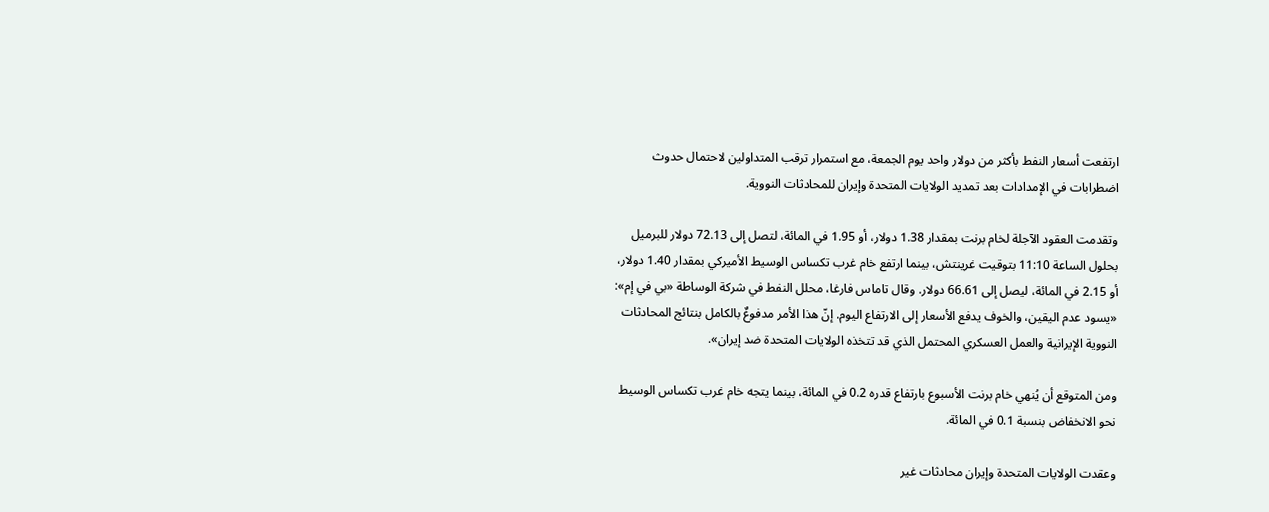ارتفعت أسعار النفط بأكثر من دولار واحد يوم الجمعة، مع استمرار ترقب المتداولين لاحتمال حدوث اضطرابات في الإمدادات بعد تمديد الولايات المتحدة وإيران للمحادثات النووية.

وتقدمت العقود الآجلة لخام برنت بمقدار 1.38 دولار، أو 1.95 في المائة، لتصل إلى 72.13 دولار للبرميل بحلول الساعة 11:10 بتوقيت غرينتش، بينما ارتفع خام غرب تكساس الوسيط الأميركي بمقدار 1.40 دولار، أو 2.15 في المائة، ليصل إلى 66.61 دولار. وقال تاماس فارغا، محلل النفط في شركة الوساطة «بي في إم»: «يسود عدم اليقين، والخوف يدفع الأسعار إلى الارتفاع اليوم. إنّ هذا الأمر مدفوعٌ بالكامل بنتائج المحادثات النووية الإيرانية والعمل العسكري المحتمل الذي قد تتخذه الولايات المتحدة ضد إيران».

ومن المتوقع أن يُنهي خام برنت الأسبوع بارتفاع قدره 0.2 في المائة، بينما يتجه خام غرب تكساس الوسيط نحو الانخفاض بنسبة 0.1 في المائة.

وعقدت الولايات المتحدة وإيران محادثات غير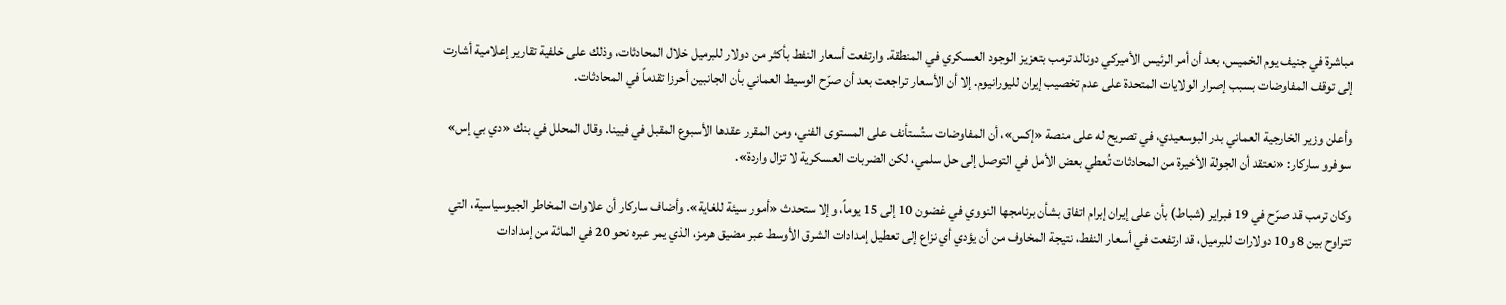مباشرة في جنيف يوم الخميس، بعد أن أمر الرئيس الأميركي دونالد ترمب بتعزيز الوجود العسكري في المنطقة. وارتفعت أسعار النفط بأكثر من دولار للبرميل خلال المحادثات، وذلك على خلفية تقارير إعلامية أشارت إلى توقف المفاوضات بسبب إصرار الولايات المتحدة على عدم تخصيب إيران لليورانيوم. إلا أن الأسعار تراجعت بعد أن صرّح الوسيط العماني بأن الجانبين أحرزا تقدماً في المحادثات.

وأعلن وزير الخارجية العماني بدر البوسعيدي، في تصريح له على منصة «إكس»، أن المفاوضات ستُستأنف على المستوى الفني، ومن المقرر عقدها الأسبوع المقبل في فيينا. وقال المحلل في بنك «دي بي إس» سوفرو ساركار: «نعتقد أن الجولة الأخيرة من المحادثات تُعطي بعض الأمل في التوصل إلى حل سلمي، لكن الضربات العسكرية لا تزال واردة».

وكان ترمب قد صرّح في 19 فبراير (شباط) بأن على إيران إبرام اتفاق بشأن برنامجها النووي في غضون 10 إلى 15 يوماً، وإلا ستحدث «أمور سيئة للغاية». وأضاف ساركار أن علاوات المخاطر الجيوسياسية، التي تتراوح بين 8 و10 دولارات للبرميل، قد ارتفعت في أسعار النفط، نتيجة المخاوف من أن يؤدي أي نزاع إلى تعطيل إمدادات الشرق الأوسط عبر مضيق هرمز، الذي يمر عبره نحو 20 في المائة من إمدادات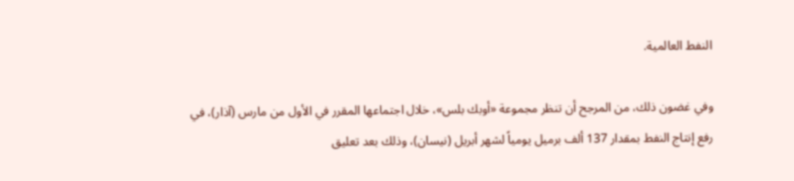النفط العالمية.

وفي غضون ذلك، من المرجح أن تنظر مجموعة «أوبك بلس»، خلال اجتماعها المقرر في الأول من مارس (آذار)، في رفع إنتاج النفط بمقدار 137 ألف برميل يومياً لشهر أبريل (نيسان)، وذلك بعد تعليق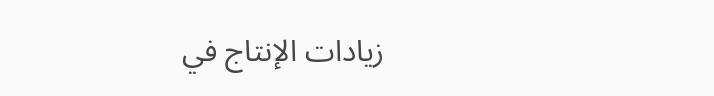زيادات الإنتاج في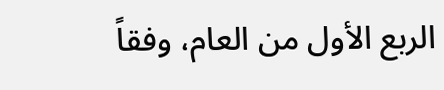الربع الأول من العام، وفقاً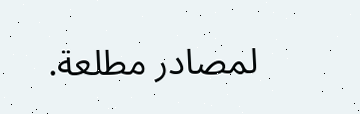لمصادر مطلعة.